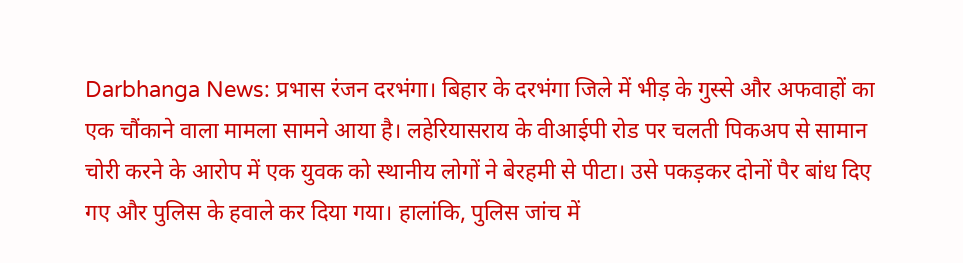Darbhanga News: प्रभास रंजन दरभंगा। बिहार के दरभंगा जिले में भीड़ के गुस्से और अफवाहों का एक चौंकाने वाला मामला सामने आया है। लहेरियासराय के वीआईपी रोड पर चलती पिकअप से सामान चोरी करने के आरोप में एक युवक को स्थानीय लोगों ने बेरहमी से पीटा। उसे पकड़कर दोनों पैर बांध दिए गए और पुलिस के हवाले कर दिया गया। हालांकि, पुलिस जांच में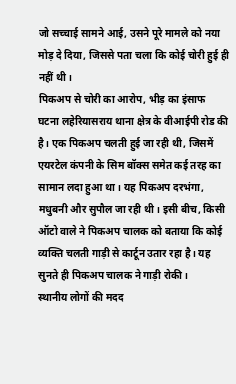जो सच्चाई सामने आई, उसने पूरे मामले को नया मोड़ दे दिया, जिससे पता चला कि कोई चोरी हुई ही नहीं थी।
पिकअप से चोरी का आरोप, भीड़ का इंसाफ
घटना लहेरियासराय थाना क्षेत्र के वीआईपी रोड की है। एक पिकअप चलती हुई जा रही थी, जिसमें एयरटेल कंपनी के सिम बॉक्स समेत कई तरह का सामान लदा हुआ था। यह पिकअप दरभंगा, मधुबनी और सुपौल जा रही थी। इसी बीच, किसी ऑटो वाले ने पिकअप चालक को बताया कि कोई व्यक्ति चलती गाड़ी से कार्टून उतार रहा है। यह सुनते ही पिकअप चालक ने गाड़ी रोकी।
स्थानीय लोगों की मदद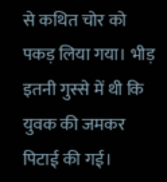से कथित चोर को पकड़ लिया गया। भीड़ इतनी गुस्से में थी कि युवक की जमकर पिटाई की गई।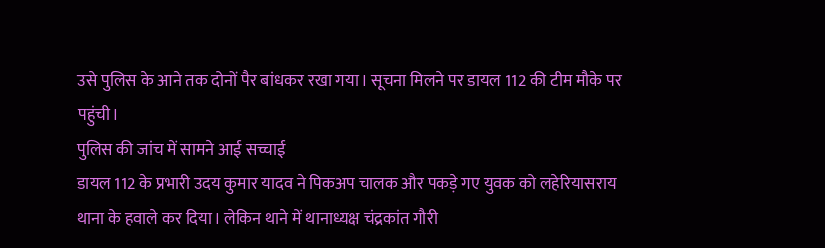उसे पुलिस के आने तक दोनों पैर बांधकर रखा गया। सूचना मिलने पर डायल 112 की टीम मौके पर पहुंची।
पुलिस की जांच में सामने आई सच्चाई
डायल 112 के प्रभारी उदय कुमार यादव ने पिकअप चालक और पकड़े गए युवक को लहेरियासराय थाना के हवाले कर दिया। लेकिन थाने में थानाध्यक्ष चंद्रकांत गौरी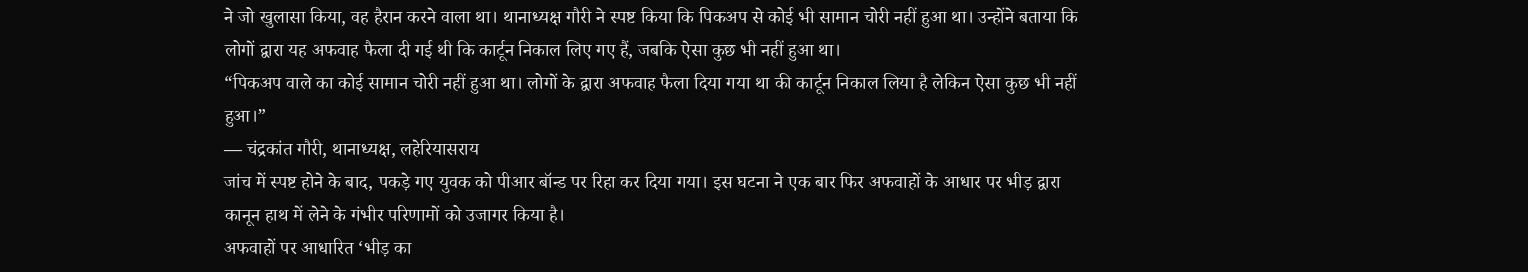ने जो खुलासा किया, वह हैरान करने वाला था। थानाध्यक्ष गौरी ने स्पष्ट किया कि पिकअप से कोई भी सामान चोरी नहीं हुआ था। उन्होंने बताया कि लोगों द्वारा यह अफवाह फैला दी गई थी कि कार्टून निकाल लिए गए हैं, जबकि ऐसा कुछ भी नहीं हुआ था।
“पिकअप वाले का कोई सामान चोरी नहीं हुआ था। लोगों के द्वारा अफवाह फैला दिया गया था की कार्टून निकाल लिया है लेकिन ऐसा कुछ भी नहीं हुआ।”
— चंद्रकांत गौरी, थानाध्यक्ष, लहेरियासराय
जांच में स्पष्ट होने के बाद, पकड़े गए युवक को पीआर बॉन्ड पर रिहा कर दिया गया। इस घटना ने एक बार फिर अफवाहों के आधार पर भीड़ द्वारा कानून हाथ में लेने के गंभीर परिणामों को उजागर किया है।
अफवाहों पर आधारित ‘भीड़ का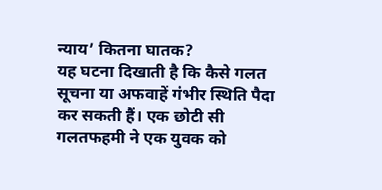न्याय’ कितना घातक?
यह घटना दिखाती है कि कैसे गलत सूचना या अफवाहें गंभीर स्थिति पैदा कर सकती हैं। एक छोटी सी गलतफहमी ने एक युवक को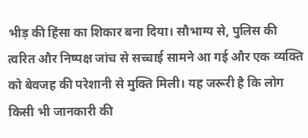भीड़ की हिंसा का शिकार बना दिया। सौभाग्य से, पुलिस की त्वरित और निष्पक्ष जांच से सच्चाई सामने आ गई और एक व्यक्ति को बेवजह की परेशानी से मुक्ति मिली। यह जरूरी है कि लोग किसी भी जानकारी की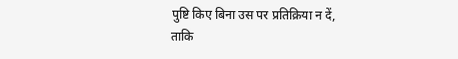पुष्टि किए बिना उस पर प्रतिक्रिया न दें, ताकि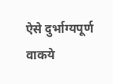ऐसे दुर्भाग्यपूर्ण वाकये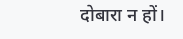दोबारा न हों।